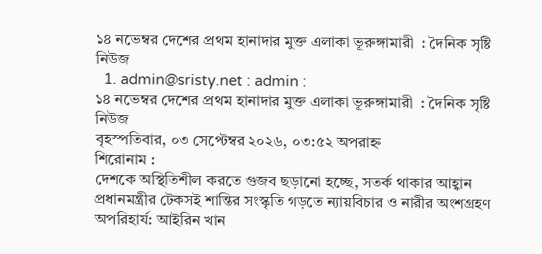১৪ নভেম্বর দেশের প্রথম হানাদার মুক্ত এলাকা ভ‍ূরুঙ্গামারী  : দৈনিক সৃষ্টি নিউজ
  1. admin@sristy.net : admin :
১৪ নভেম্বর দেশের প্রথম হানাদার মুক্ত এলাকা ভ‍ূরুঙ্গামারী  : দৈনিক সৃষ্টি নিউজ
বৃহস্পতিবার, ০৩ সেপ্টেম্বর ২০২৬, ০৩:৫২ অপরাহ্ন
শিরোনাম :
দেশকে অস্থিতিশীল করতে গুজব ছড়ানো হচ্ছে, সতর্ক থাকার আহ্বান প্রধানমন্ত্রীর টেকসই শান্তির সংস্কৃতি গড়তে ন্যায়বিচার ও নারীর অংশগ্রহণ অপরিহার্য: আইরিন খান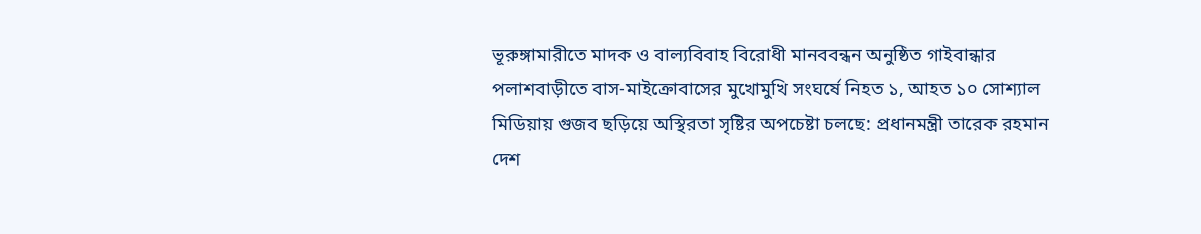ভূরুঙ্গামারীতে মাদক ও বাল্যবিবাহ বিরোধী মানববন্ধন অনুষ্ঠিত গাইবান্ধার পলাশবাড়ীতে বাস-মাইক্রোবাসের মুখোমুখি সংঘর্ষে নিহত ১, আহত ১০ সোশ্যাল মিডিয়ায় গুজব ছড়িয়ে অস্থিরতা সৃষ্টির অপচেষ্টা চলছে: প্রধানমন্ত্রী তারেক রহমান দেশ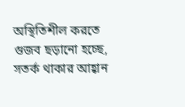অস্থিতিশীল করতে গুজব ছড়ানো হচ্ছে, সতর্ক থাকার আহ্বান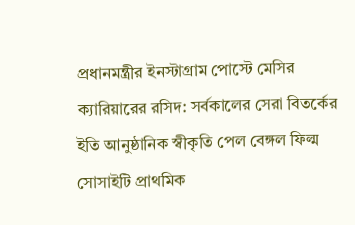প্রধানমন্ত্রীর ইনস্টাগ্রাম পোস্টে মেসির ক্যারিয়ারের রসিদ: সর্বকালের সেরা বিতর্কের ইতি আনুষ্ঠানিক স্বীকৃতি পেল বেঙ্গল ফিল্ম সোসাইটি প্রাথমিক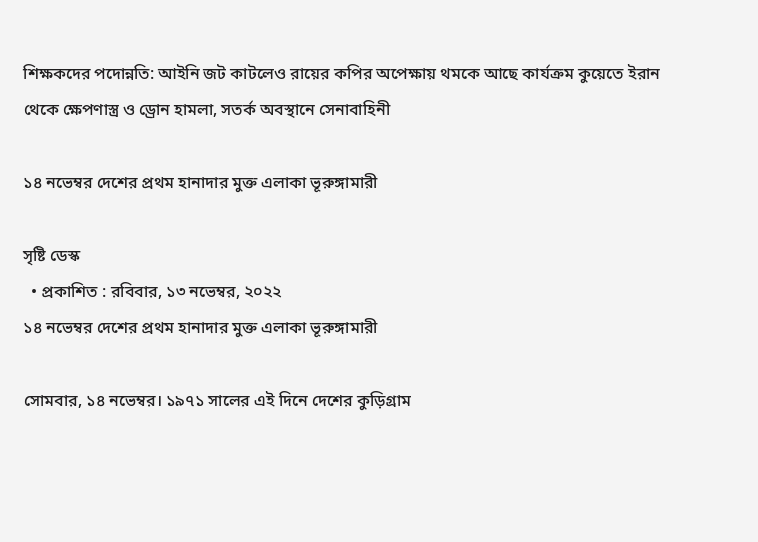শিক্ষকদের পদোন্নতি: আইনি জট কাটলেও রায়ের কপির অপেক্ষায় থমকে আছে কার্যক্রম কুয়েতে ইরান থেকে ক্ষেপণাস্ত্র ও ড্রোন হামলা, সতর্ক অবস্থানে সেনাবাহিনী

১৪ নভেম্বর দেশের প্রথম হানাদার মুক্ত এলাকা ভ‍ূরুঙ্গামারী

সৃষ্টি ডেস্ক
  • প্রকাশিত : রবিবার, ১৩ নভেম্বর, ২০২২
১৪ নভেম্বর দেশের প্রথম হানাদার মুক্ত এলাকা ভ‍ূরুঙ্গামারী

সোমবার, ১৪ নভেম্বর। ১৯৭১ সালের এই দিনে দেশের কুড়িগ্রাম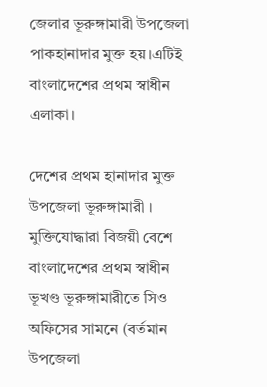জেলার ভূরুঙ্গামারী উপজেলা পাকহানাদার মুক্ত হয়।এটিই বাংলাদেশের প্রথম স্বাধীন  এলাকা।

দেশের প্রথম হানাদার মুক্ত উপজেলা ভূরুঙ্গামারী ।  মুক্তিযোদ্ধারা বিজয়ী বেশে বাংলাদেশের প্রথম স্বাধীন ভূখণ্ড ভূরুঙ্গামারীতে সিও অফিসের সামনে (বর্তমান উপজেলা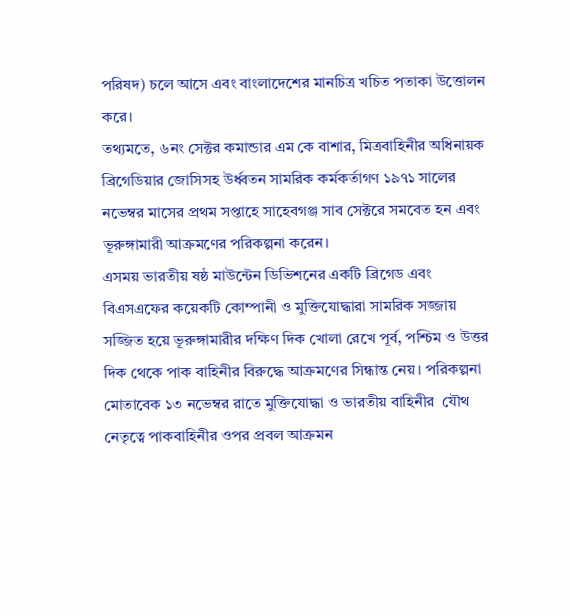পরিষদ) চলে আসে এবং বাংলাদেশের মানচিত্র খচিত পতাকা উত্তোলন করে।
তথ্যমতে, ৬নং সেক্টর কমান্ডার এম কে বাশার, মিত্রবাহিনীর অধিনায়ক ব্রিগেডিয়ার জোসিসহ উর্ধ্বতন সামরিক কর্মকর্তাগণ ১৯৭১ সালের নভেম্বর মাসের প্রথম সপ্তাহে সাহেবগঞ্জ সাব সেক্টরে সমবেত হন এবং ভূরুঙ্গামারী আক্রমণের পরিকল্পনা করেন।
এসময় ভারতীয় ষষ্ঠ মাউন্টেন ডিভিশনের একটি ব্রিগেড এবং বিএসএফের কয়েকটি কোম্পানী ও মুক্তিযোদ্ধারা সামরিক সজ্জায় সজ্জিত হয়ে ভূরুঙ্গামারীর দক্ষিণ দিক খোলা রেখে পূর্ব, পশ্চিম ও উত্তর দিক থেকে পাক বাহিনীর বিরুদ্ধে আক্রমণের সিন্ধান্ত নেয়। পরিকল্পনা মোতাবেক ১৩ নভেম্বর রাতে মুক্তিযোদ্ধা ও ভারতীয় বাহিনীর  যৌথ নেতৃত্বে পাকবাহিনীর ওপর প্রবল আক্রমন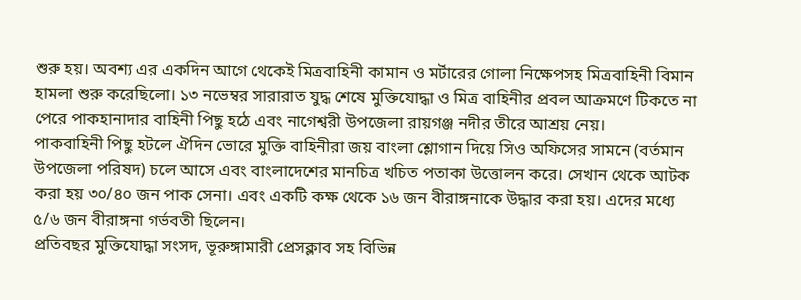শুরু হয়। অবশ্য এর একদিন আগে থেকেই মিত্রবাহিনী কামান ও মর্টারের গোলা নিক্ষেপসহ মিত্রবাহিনী বিমান হামলা শুরু করেছিলো। ১৩ নভেম্বর সারারাত যুদ্ধ শেষে মুক্তিযোদ্ধা ও মিত্র বাহিনীর প্রবল আক্রমণে টিকতে না পেরে পাকহানাদার বাহিনী পিছু হঠে এবং নাগেশ্বরী উপজেলা রায়গঞ্জ নদীর তীরে আশ্রয় নেয়।
পাকবাহিনী পিছু হটলে ঐদিন ভোরে মুক্তি বাহিনীরা জয় বাংলা শ্লোগান দিয়ে সিও অফিসের সামনে (বর্তমান উপজেলা পরিষদ) চলে আসে এবং বাংলাদেশের মানচিত্র খচিত পতাকা উত্তোলন করে। সেখান থেকে আটক করা হয় ৩০/৪০ জন পাক সেনা। এবং একটি কক্ষ থেকে ১৬ জন বীরাঙ্গনাকে উদ্ধার করা হয়। এদের মধ্যে ৫/৬ জন বীরাঙ্গনা গর্ভবতী ছিলেন।
প্রতিবছর মুক্তিযোদ্ধা সংসদ, ভূরুঙ্গামারী প্রেসক্লাব সহ বিভিন্ন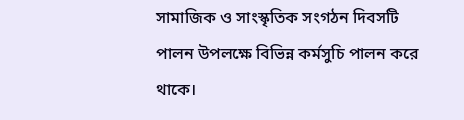সামাজিক ও সাংস্কৃতিক সংগঠন দিবসটি পালন উপলক্ষে বিভিন্ন কর্মসুচি পালন করে থাকে।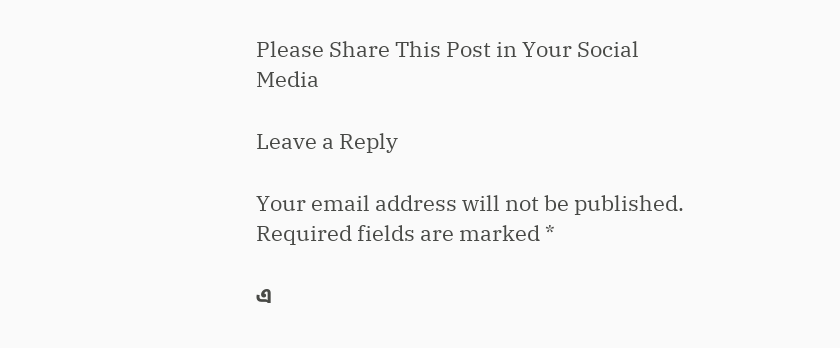Please Share This Post in Your Social Media

Leave a Reply

Your email address will not be published. Required fields are marked *

এ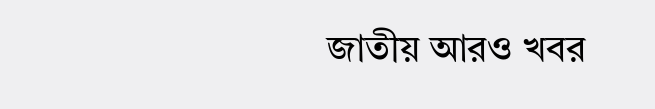জাতীয় আরও খবর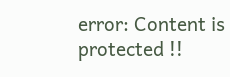error: Content is protected !!